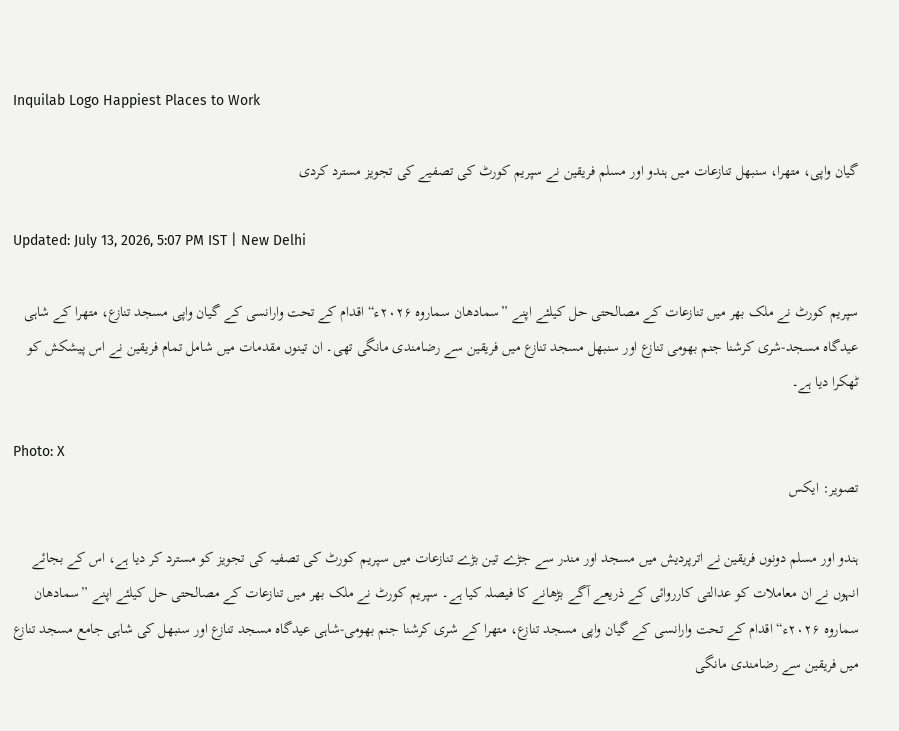Inquilab Logo Happiest Places to Work

گیان واپی، متھرا، سنبھل تنازعات میں ہندو اور مسلم فریقین نے سپریم کورٹ کی تصفیے کی تجویز مسترد کردی

Updated: July 13, 2026, 5:07 PM IST | New Delhi

سپریم کورٹ نے ملک بھر میں تنازعات کے مصالحتی حل کیلئے اپنے ”سمادھان سماروہ ۲۰۲۶ء“ اقدام کے تحت وارانسی کے گیان واپی مسجد تنازع، متھرا کے شاہی عیدگاہ مسجد-شری کرشنا جنم بھومی تنازع اور سنبھل مسجد تنازع میں فریقین سے رضامندی مانگی تھی۔ ان تینوں مقدمات میں شامل تمام فریقین نے اس پیشکش کو ٹھکرا دیا ہے۔

Photo: X
تصویر: ایکس

ہندو اور مسلم دونوں فریقین نے اترپردیش میں مسجد اور مندر سے جڑے تین بڑے تنازعات میں سپریم کورٹ کی تصفیہ کی تجویز کو مسترد کر دیا ہے، اس کے بجائے انہوں نے ان معاملات کو عدالتی کارروائی کے ذریعے آگے بڑھانے کا فیصلہ کیا ہے۔ سپریم کورٹ نے ملک بھر میں تنازعات کے مصالحتی حل کیلئے اپنے ”سمادھان سماروہ ۲۰۲۶ء“ اقدام کے تحت وارانسی کے گیان واپی مسجد تنازع، متھرا کے شری کرشنا جنم بھومی-شاہی عیدگاہ مسجد تنازع اور سنبھل کی شاہی جامع مسجد تنازع میں فریقین سے رضامندی مانگی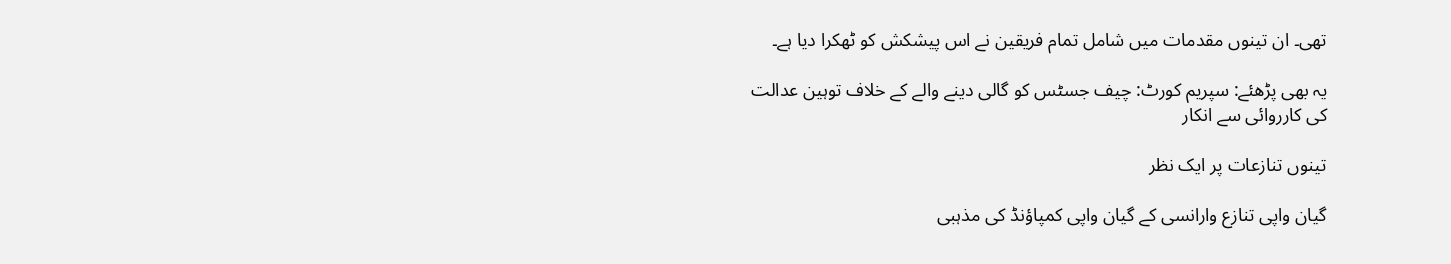تھی۔ ان تینوں مقدمات میں شامل تمام فریقین نے اس پیشکش کو ٹھکرا دیا ہے۔

یہ بھی پڑھئے: سپریم کورٹ: چیف جسٹس کو گالی دینے والے کے خلاف توہین عدالت کی کارروائی سے انکار

تینوں تنازعات پر ایک نظر

گیان واپی تنازع وارانسی کے گیان واپی کمپاؤنڈ کی مذہبی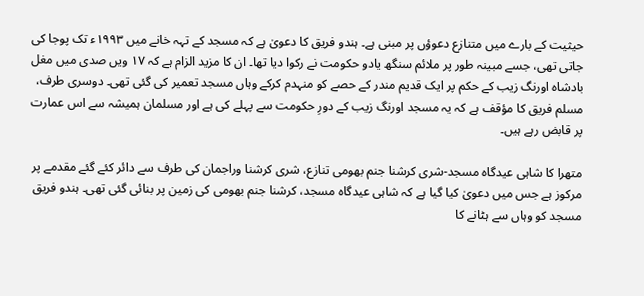حیثیت کے بارے میں متنازع دعوؤں پر مبنی ہے۔ ہندو فریق کا دعویٰ ہے کہ مسجد کے تہہ خانے میں ۱۹۹۳ء تک پوجا کی جاتی تھی، جسے مبینہ طور پر ملائم سنگھ یادو حکومت نے رکوا دیا تھا۔ ان کا مزید الزام ہے کہ ۱۷ ویں صدی میں مغل بادشاہ اورنگ زیب کے حکم پر ایک قدیم مندر کے حصے کو منہدم کرکے وہاں مسجد تعمیر کی گئی تھی۔ دوسری طرف، مسلم فریق کا مؤقف ہے کہ یہ مسجد اورنگ زیب کے دورِ حکومت سے پہلے کی ہے اور مسلمان ہمیشہ سے اس عمارت پر قابض رہے ہیں۔

متھرا کا شاہی عیدگاہ مسجد-شری کرشنا جنم بھومی تنازع، شری کرشنا وراجمان کی طرف سے دائر کئے گئے مقدمے پر مرکوز ہے جس میں دعویٰ کیا گیا ہے کہ شاہی عیدگاہ مسجد، کرشنا جنم بھومی کی زمین پر بنائی گئی تھی۔ ہندو فریق مسجد کو وہاں سے ہٹانے کا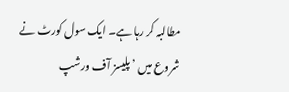مطالبہ کر رہا ہے۔ ایک سول کورٹ نے شروع میں ’پلیسز آف ورشپ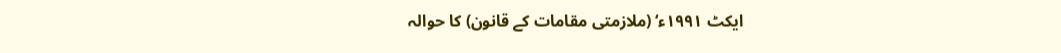ایکٹ ۱۹۹۱ء‘ (ملازمتی مقامات کے قانون) کا حوالہ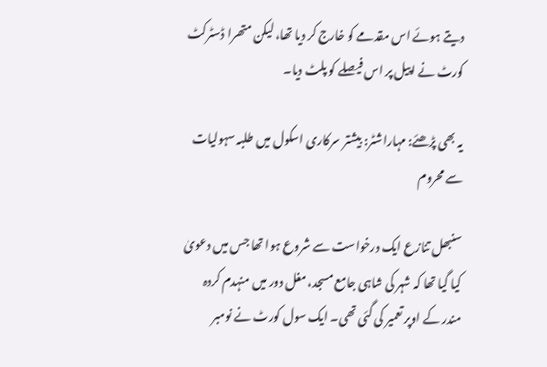دیتے ہوئے اس مقدمے کو خارج کر دیا تھا، لیکن متھرا ڈسٹرکٹ کورٹ نے اپیل پر اس فیصلے کو پلٹ دیا۔

یہ بھی پڑھئے: مہاراشٹر: بیشتر سرکاری اسکول میں طلبہ سہولیات سے محروم

سنبھل تنازع ایک درخواست سے شروع ہوا تھا جس میں دعویٰ کیا گیا تھا کہ شہر کی شاہی جامع مسجد، مغل دور میں منہدم کردہ مندر کے اوپر تعمیر کی گئی تھی۔ ایک سول کورٹ نے نومبر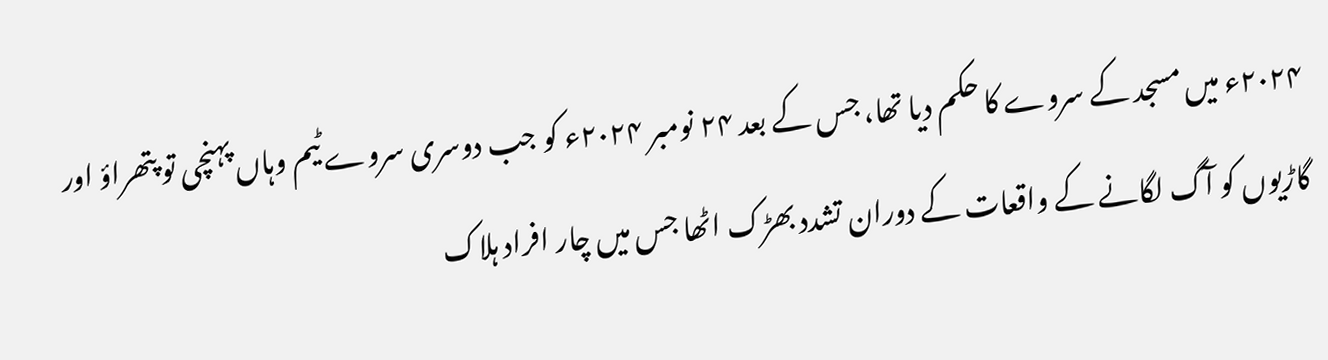۲۰۲۴ء میں مسجد کے سروے کا حکم دیا تھا، جس کے بعد ۲۴ نومبر ۲۰۲۴ء کو جب دوسری سروے ٹیم وہاں پہنچی تو پتھراؤ اور گاڑیوں کو آگ لگانے کے واقعات کے دوران تشدد بھڑک اٹھا جس میں چار افراد ہلاک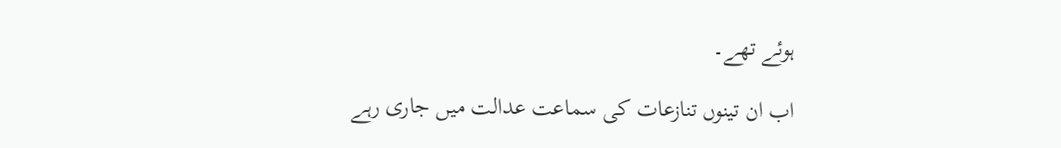ہوئے تھے۔

اب ان تینوں تنازعات کی سماعت عدالت میں جاری رہے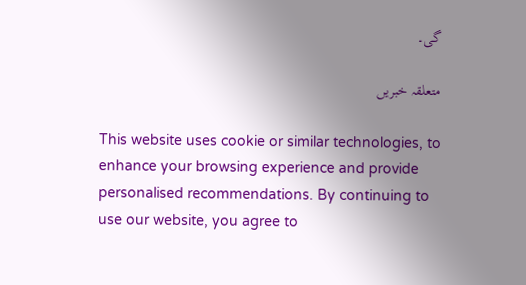گی۔

متعلقہ خبریں

This website uses cookie or similar technologies, to enhance your browsing experience and provide personalised recommendations. By continuing to use our website, you agree to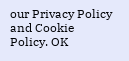our Privacy Policy and Cookie Policy. OK